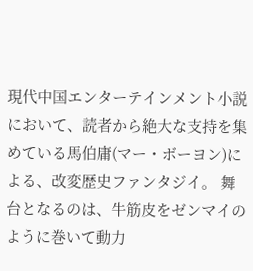現代中国エンターテインメント小説において、読者から絶大な支持を集めている馬伯庸(マー・ボーヨン)による、改変歴史ファンタジイ。 舞台となるのは、牛筋皮をゼンマイのように巻いて動力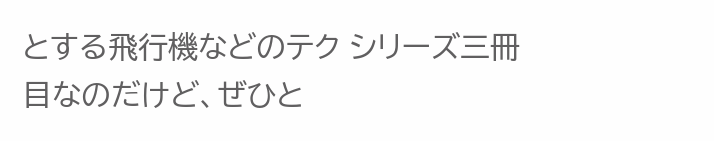とする飛行機などのテク シリーズ三冊目なのだけど、ぜひと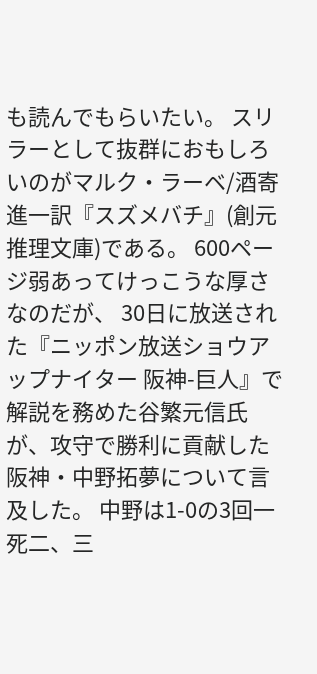も読んでもらいたい。 スリラーとして抜群におもしろいのがマルク・ラーベ/酒寄進一訳『スズメバチ』(創元推理文庫)である。 600ページ弱あってけっこうな厚さなのだが、 30日に放送された『ニッポン放送ショウアップナイター 阪神-巨人』で解説を務めた谷繁元信氏が、攻守で勝利に貢献した阪神・中野拓夢について言及した。 中野は1-0の3回一死二、三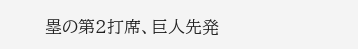塁の第2打席、巨人先発